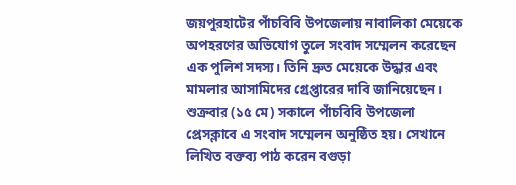জয়পুরহাটের পাঁচবিবি উপজেলায় নাবালিকা মেয়েকে অপহরণের অভিযোগ তুলে সংবাদ সম্মেলন করেছেন এক পুলিশ সদস্য। তিনি দ্রুত মেয়েকে উদ্ধার এবং মামলার আসামিদের গ্রেপ্তারের দাবি জানিয়েছেন।
শুক্রবার (১৫ মে) সকালে পাঁচবিবি উপজেলা প্রেসক্লাবে এ সংবাদ সম্মেলন অনুষ্ঠিত হয়। সেখানে লিখিত বক্তব্য পাঠ করেন বগুড়া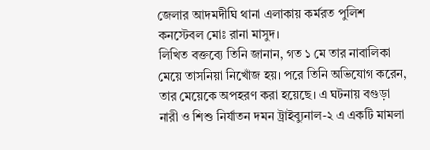জেলার আদমদীঘি থানা এলাকায় কর্মরত পুলিশ কনস্টেবল মোঃ রানা মাসুদ।
লিখিত বক্তব্যে তিনি জানান, গত ১ মে তার নাবালিকা মেয়ে তাসনিয়া নিখোঁজ হয়। পরে তিনি অভিযোগ করেন, তার মেয়েকে অপহরণ করা হয়েছে। এ ঘটনায় বগুড়া নারী ও শিশু নির্যাতন দমন ট্রাইব্যুনাল-২ এ একটি মামলা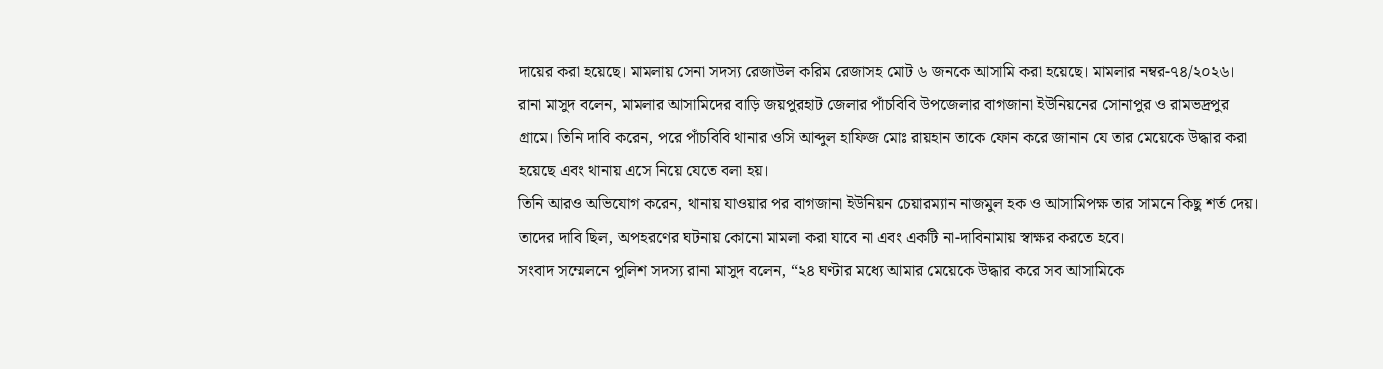দায়ের করা হয়েছে। মামলায় সেনা সদস্য রেজাউল করিম রেজাসহ মোট ৬ জনকে আসামি করা হয়েছে। মামলার নম্বর-৭৪/২০২৬।
রানা মাসুদ বলেন, মামলার আসামিদের বাড়ি জয়পুরহাট জেলার পাঁচবিবি উপজেলার বাগজানা ইউনিয়নের সোনাপুর ও রামভদ্রপুর গ্রামে। তিনি দাবি করেন, পরে পাঁচবিবি থানার ওসি আব্দুল হাফিজ মোঃ রায়হান তাকে ফোন করে জানান যে তার মেয়েকে উদ্ধার করা হয়েছে এবং থানায় এসে নিয়ে যেতে বলা হয়।
তিনি আরও অভিযোগ করেন, থানায় যাওয়ার পর বাগজানা ইউনিয়ন চেয়ারম্যান নাজমুল হক ও আসামিপক্ষ তার সামনে কিছু শর্ত দেয়। তাদের দাবি ছিল, অপহরণের ঘটনায় কোনো মামলা করা যাবে না এবং একটি না-দাবিনামায় স্বাক্ষর করতে হবে।
সংবাদ সম্মেলনে পুলিশ সদস্য রানা মাসুদ বলেন, “২৪ ঘণ্টার মধ্যে আমার মেয়েকে উদ্ধার করে সব আসামিকে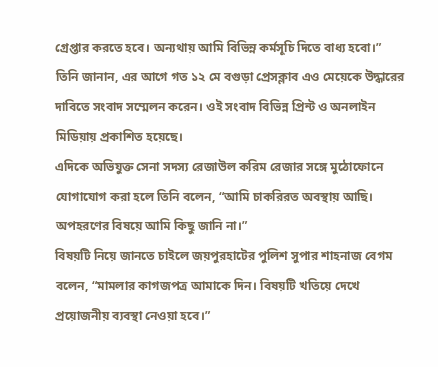গ্রেপ্তার করতে হবে। অন্যথায় আমি বিভিন্ন কর্মসূচি দিতে বাধ্য হবো।”
তিনি জানান, এর আগে গত ১২ মে বগুড়া প্রেসক্লাব এও মেয়েকে উদ্ধারের দাবিতে সংবাদ সম্মেলন করেন। ওই সংবাদ বিভিন্ন প্রিন্ট ও অনলাইন মিডিয়ায় প্রকাশিত হয়েছে।
এদিকে অভিযুক্ত সেনা সদস্য রেজাউল করিম রেজার সঙ্গে মুঠোফোনে যোগাযোগ করা হলে তিনি বলেন, “আমি চাকরিরত অবস্থায় আছি। অপহরণের বিষয়ে আমি কিছু জানি না।”
বিষয়টি নিয়ে জানতে চাইলে জয়পুরহাটের পুলিশ সুপার শাহনাজ বেগম বলেন, “মামলার কাগজপত্র আমাকে দিন। বিষয়টি খতিয়ে দেখে প্রয়োজনীয় ব্যবস্থা নেওয়া হবে।”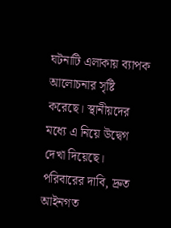ঘটনাটি এলাকায় ব্যাপক আলোচনার সৃষ্টি করেছে। স্থানীয়দের মধ্যে এ নিয়ে উদ্বেগ দেখা দিয়েছে। পরিবারের দাবি, দ্রুত আইনগত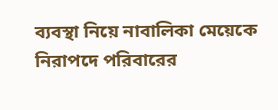ব্যবস্থা নিয়ে নাবালিকা মেয়েকে নিরাপদে পরিবারের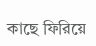কাছে ফিরিয়ে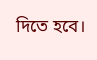দিতে হবে।